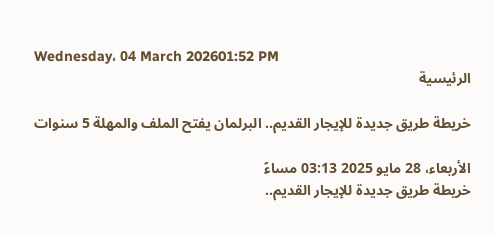Wednesday، 04 March 202601:52 PM
الرئيسية

خريطة طريق جديدة للإيجار القديم.. البرلمان يفتح الملف والمهلة 5 سنوات

الأربعاء، 28 مايو 2025 03:13 مساءً
خريطة طريق جديدة للإيجار القديم..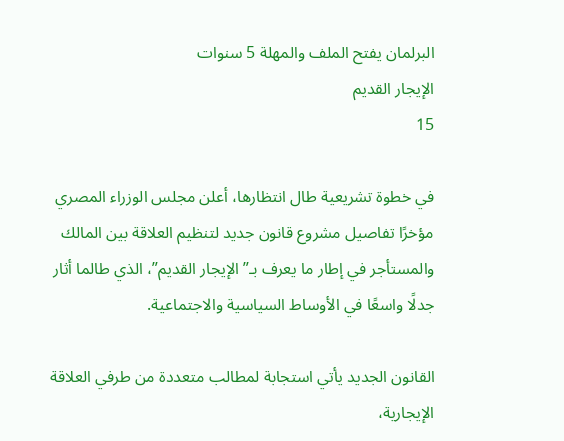البرلمان يفتح الملف والمهلة 5 سنوات
الإيجار القديم
15

في خطوة تشريعية طال انتظارها، أعلن مجلس الوزراء المصري مؤخرًا تفاصيل مشروع قانون جديد لتنظيم العلاقة بين المالك والمستأجر في إطار ما يعرف بـ”الإيجار القديم”، الذي طالما أثار جدلًا واسعًا في الأوساط السياسية والاجتماعية.

القانون الجديد يأتي استجابة لمطالب متعددة من طرفي العلاقة الإيجارية،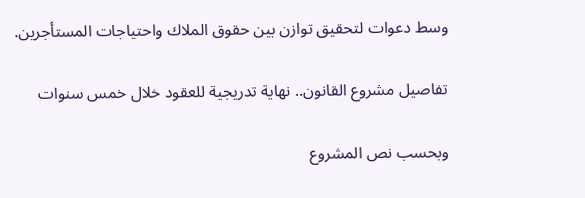وسط دعوات لتحقيق توازن بين حقوق الملاك واحتياجات المستأجرين.

تفاصيل مشروع القانون.. نهاية تدريجية للعقود خلال خمس سنوات

وبحسب نص المشروع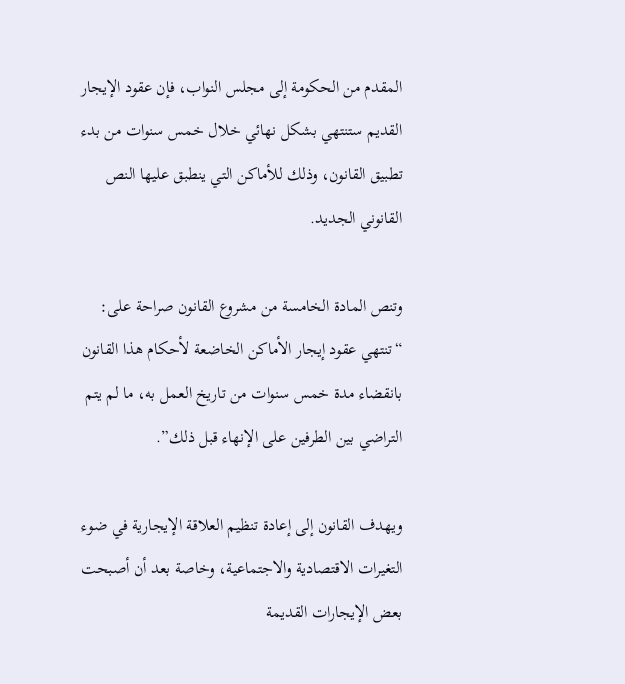المقدم من الحكومة إلى مجلس النواب، فإن عقود الإيجار القديم ستنتهي بشكل نهائي خلال خمس سنوات من بدء تطبيق القانون، وذلك للأماكن التي ينطبق عليها النص القانوني الجديد.

وتنص المادة الخامسة من مشروع القانون صراحة على: “تنتهي عقود إيجار الأماكن الخاضعة لأحكام هذا القانون بانقضاء مدة خمس سنوات من تاريخ العمل به، ما لم يتم التراضي بين الطرفين على الإنهاء قبل ذلك”.

ويهدف القانون إلى إعادة تنظيم العلاقة الإيجارية في ضوء التغيرات الاقتصادية والاجتماعية، وخاصة بعد أن أصبحت بعض الإيجارات القديمة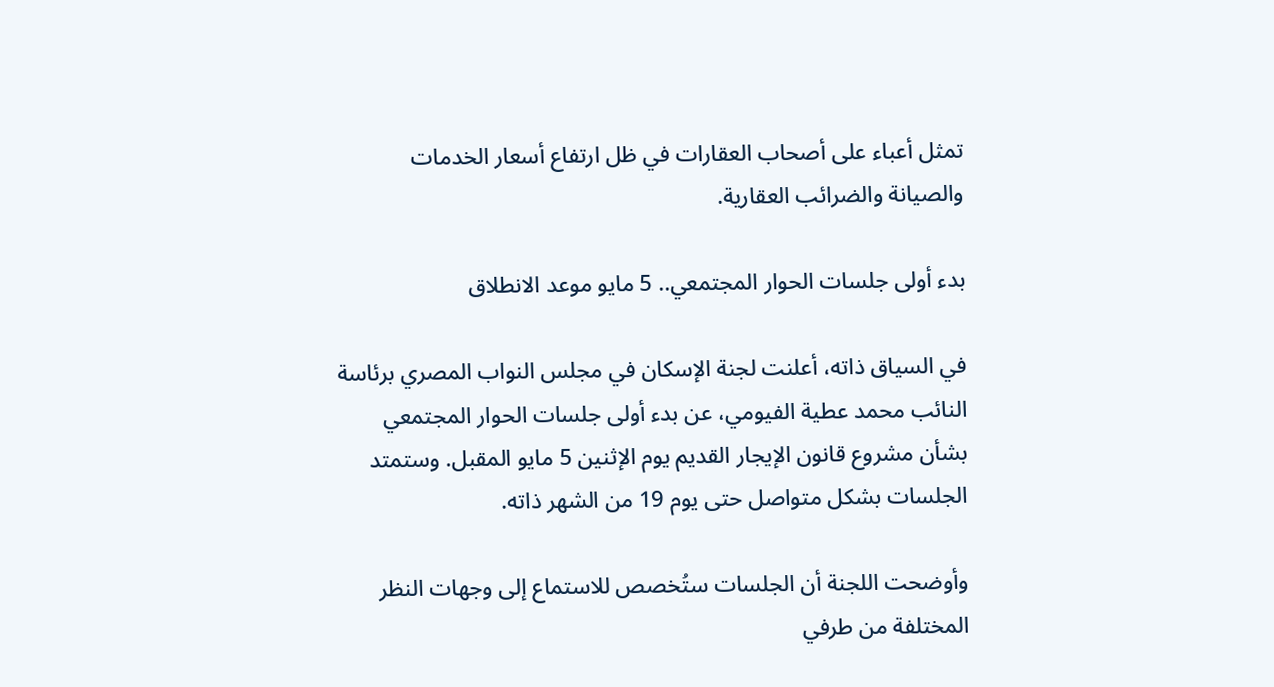تمثل أعباء على أصحاب العقارات في ظل ارتفاع أسعار الخدمات والصيانة والضرائب العقارية.

بدء أولى جلسات الحوار المجتمعي.. 5 مايو موعد الانطلاق

في السياق ذاته، أعلنت لجنة الإسكان في مجلس النواب المصري برئاسة النائب محمد عطية الفيومي، عن بدء أولى جلسات الحوار المجتمعي بشأن مشروع قانون الإيجار القديم يوم الإثنين 5 مايو المقبل. وستمتد الجلسات بشكل متواصل حتى يوم 19 من الشهر ذاته.

وأوضحت اللجنة أن الجلسات ستُخصص للاستماع إلى وجهات النظر المختلفة من طرفي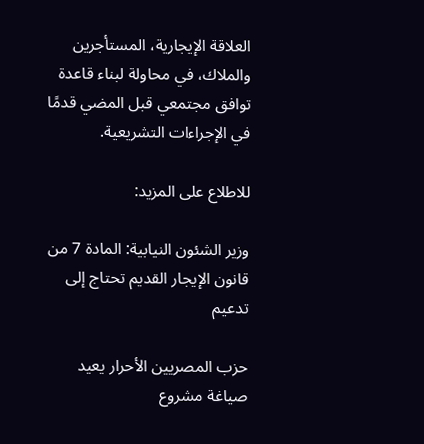العلاقة الإيجارية، المستأجرين والملاك، في محاولة لبناء قاعدة توافق مجتمعي قبل المضي قدمًا في الإجراءات التشريعية.

للاطلاع على المزيد:

وزير الشئون النيابية: المادة 7 من قانون الإيجار القديم تحتاج إلى تدعيم

حزب المصريين الأحرار يعيد صياغة مشروع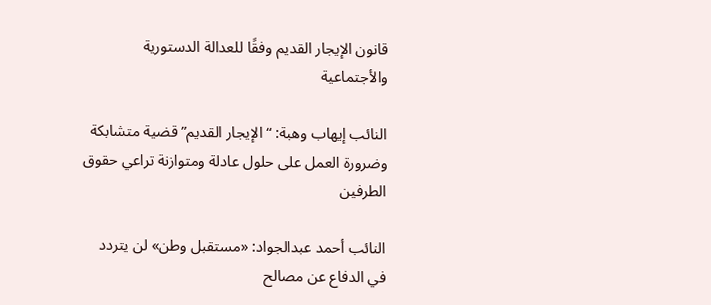قانون الإيجار القديم وفقًا للعدالة الدستورية والأجتماعية

النائب إيهاب وهبة: “الإيجار القديم” قضية متشابكة وضرورة العمل على حلول عادلة ومتوازنة تراعي حقوق الطرفين

النائب أحمد عبدالجواد: «مستقبل وطن» لن يتردد في الدفاع عن مصالح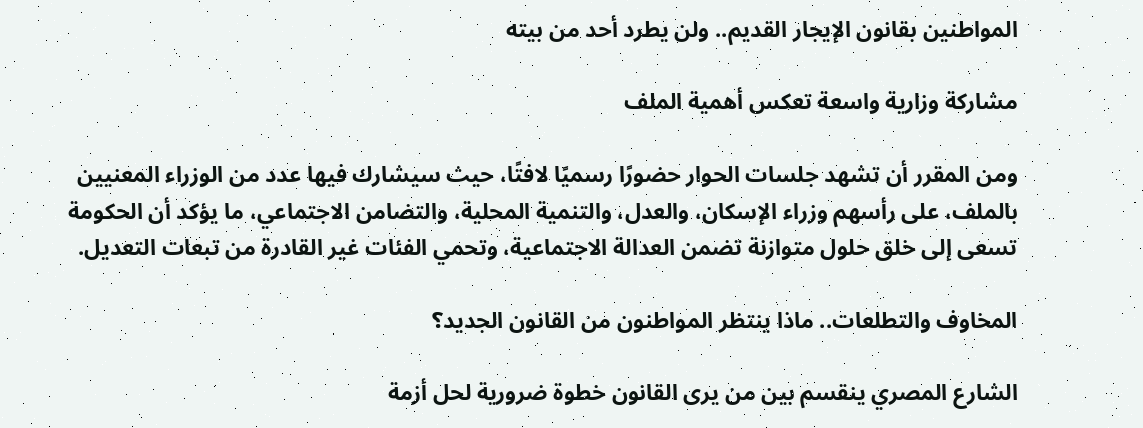المواطنين بقانون الإيجار القديم.. ولن يطرد أحد من بيته

مشاركة وزارية واسعة تعكس أهمية الملف

ومن المقرر أن تشهد جلسات الحوار حضورًا رسميًا لافتًا، حيث سيشارك فيها عدد من الوزراء المعنيين بالملف، على رأسهم وزراء الإسكان، والعدل، والتنمية المحلية، والتضامن الاجتماعي، ما يؤكد أن الحكومة تسعى إلى خلق حلول متوازنة تضمن العدالة الاجتماعية، وتحمي الفئات غير القادرة من تبعات التعديل.

المخاوف والتطلعات.. ماذا ينتظر المواطنون من القانون الجديد؟

الشارع المصري ينقسم بين من يرى القانون خطوة ضرورية لحل أزمة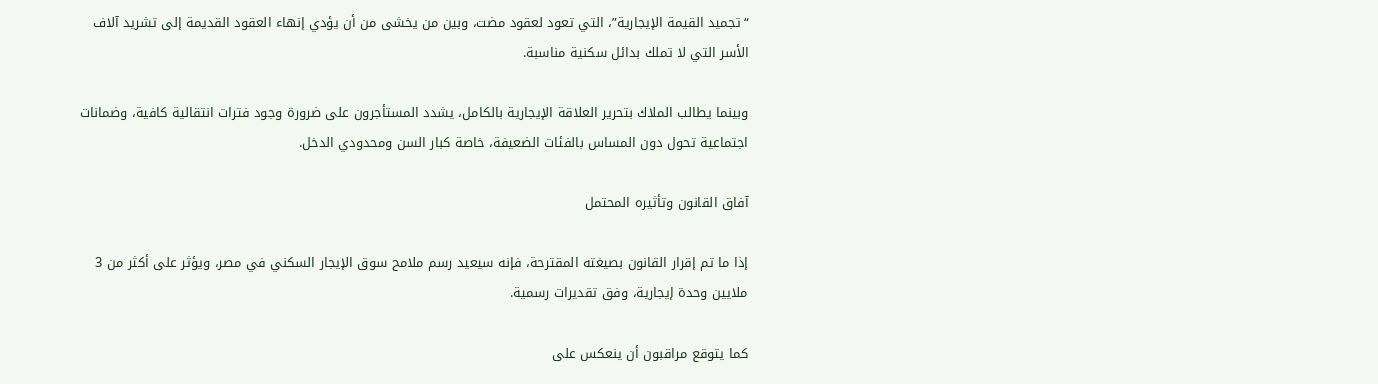“تجميد القيمة الإيجارية”، التي تعود لعقود مضت، وبين من يخشى من أن يؤدي إنهاء العقود القديمة إلى تشريد آلاف الأسر التي لا تملك بدائل سكنية مناسبة.

وبينما يطالب الملاك بتحرير العلاقة الإيجارية بالكامل، يشدد المستأجرون على ضرورة وجود فترات انتقالية كافية، وضمانات اجتماعية تحول دون المساس بالفئات الضعيفة، خاصة كبار السن ومحدودي الدخل.

آفاق القانون وتأثيره المحتمل

إذا ما تم إقرار القانون بصيغته المقترحة، فإنه سيعيد رسم ملامح سوق الإيجار السكني في مصر، ويؤثر على أكثر من 3 ملايين وحدة إيجارية، وفق تقديرات رسمية.

كما يتوقع مراقبون أن ينعكس على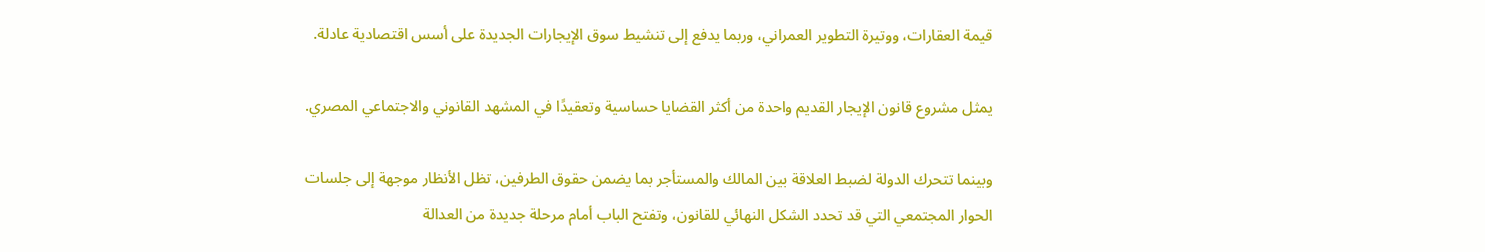قيمة العقارات، ووتيرة التطوير العمراني، وربما يدفع إلى تنشيط سوق الإيجارات الجديدة على أسس اقتصادية عادلة.

يمثل مشروع قانون الإيجار القديم واحدة من أكثر القضايا حساسية وتعقيدًا في المشهد القانوني والاجتماعي المصري.

وبينما تتحرك الدولة لضبط العلاقة بين المالك والمستأجر بما يضمن حقوق الطرفين، تظل الأنظار موجهة إلى جلسات الحوار المجتمعي التي قد تحدد الشكل النهائي للقانون، وتفتح الباب أمام مرحلة جديدة من العدالة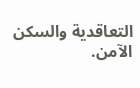التعاقدية والسكن الآمن.